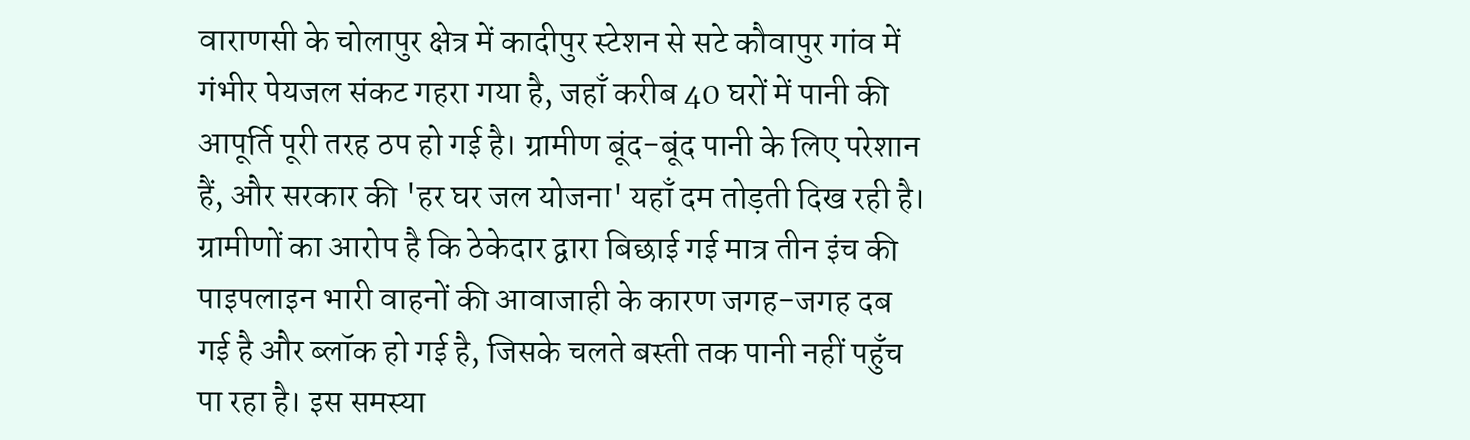वाराणसी के चोलापुर क्षेत्र में कादीपुर स्टेशन से सटे कौवापुर गांव में गंभीर पेयजल संकट गहरा गया है, जहाँ करीब 40 घरों में पानी की आपूर्ति पूरी तरह ठप हो गई है। ग्रामीण बूंद-बूंद पानी के लिए परेशान हैं, और सरकार की 'हर घर जल योजना' यहाँ दम तोड़ती दिख रही है। ग्रामीणों का आरोप है कि ठेकेदार द्वारा बिछाई गई मात्र तीन इंच की पाइपलाइन भारी वाहनों की आवाजाही के कारण जगह-जगह दब गई है और ब्लॉक हो गई है, जिसके चलते बस्ती तक पानी नहीं पहुँच पा रहा है। इस समस्या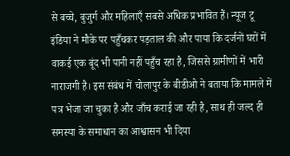से बच्चे, बुजुर्ग और महिलाएँ सबसे अधिक प्रभावित हैं। न्यूज टू इंडिया ने मौके पर पहुँचकर पड़ताल की और पाया कि दर्जनों घरों में वाकई एक बूंद भी पानी नहीं पहुँच रहा है, जिससे ग्रामीणों में भारी नाराजगी है। इस संबंध में चोलापुर के बीडीओ ने बताया कि मामले में पत्र भेजा जा चुका है और जाँच कराई जा रही है, साथ ही जल्द ही समस्या के समाधान का आश्वासन भी दिया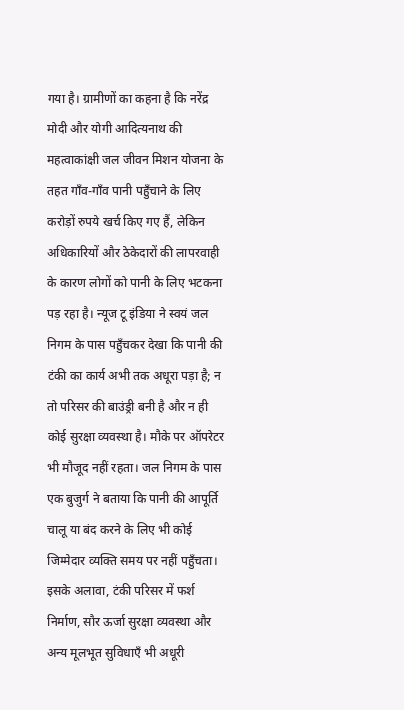गया है। ग्रामीणों का कहना है कि नरेंद्र मोदी और योगी आदित्यनाथ की महत्वाकांक्षी जल जीवन मिशन योजना के तहत गाँव-गाँव पानी पहुँचाने के लिए करोड़ों रुपये खर्च किए गए हैं, लेकिन अधिकारियों और ठेकेदारों की लापरवाही के कारण लोगों को पानी के लिए भटकना पड़ रहा है। न्यूज टू इंडिया ने स्वयं जल निगम के पास पहुँचकर देखा कि पानी की टंकी का कार्य अभी तक अधूरा पड़ा है; न तो परिसर की बाउंड्री बनी है और न ही कोई सुरक्षा व्यवस्था है। मौके पर ऑपरेटर भी मौजूद नहीं रहता। जल निगम के पास एक बुजुर्ग ने बताया कि पानी की आपूर्ति चालू या बंद करने के लिए भी कोई जिम्मेदार व्यक्ति समय पर नहीं पहुँचता। इसके अलावा, टंकी परिसर में फर्श निर्माण, सौर ऊर्जा सुरक्षा व्यवस्था और अन्य मूलभूत सुविधाएँ भी अधूरी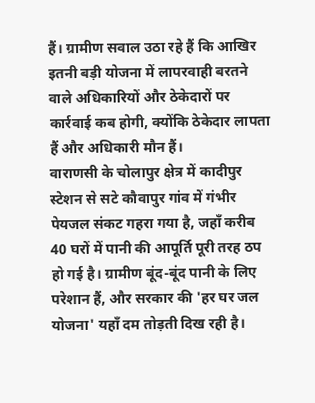हैं। ग्रामीण सवाल उठा रहे हैं कि आखिर इतनी बड़ी योजना में लापरवाही बरतने वाले अधिकारियों और ठेकेदारों पर कार्रवाई कब होगी, क्योंकि ठेकेदार लापता हैं और अधिकारी मौन हैं।
वाराणसी के चोलापुर क्षेत्र में कादीपुर स्टेशन से सटे कौवापुर गांव में गंभीर पेयजल संकट गहरा गया है, जहाँ करीब 40 घरों में पानी की आपूर्ति पूरी तरह ठप हो गई है। ग्रामीण बूंद-बूंद पानी के लिए परेशान हैं, और सरकार की 'हर घर जल योजना' यहाँ दम तोड़ती दिख रही है।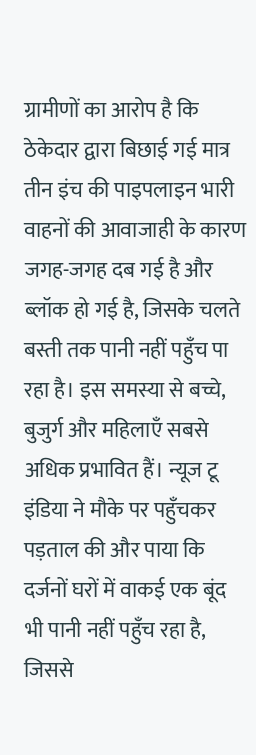ग्रामीणों का आरोप है कि ठेकेदार द्वारा बिछाई गई मात्र तीन इंच की पाइपलाइन भारी वाहनों की आवाजाही के कारण जगह-जगह दब गई है और ब्लॉक हो गई है, जिसके चलते बस्ती तक पानी नहीं पहुँच पा रहा है। इस समस्या से बच्चे, बुजुर्ग और महिलाएँ सबसे अधिक प्रभावित हैं। न्यूज टू इंडिया ने मौके पर पहुँचकर पड़ताल की और पाया कि दर्जनों घरों में वाकई एक बूंद भी पानी नहीं पहुँच रहा है, जिससे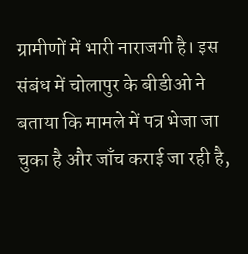ग्रामीणों में भारी नाराजगी है। इस संबंध में चोलापुर के बीडीओ ने बताया कि मामले में पत्र भेजा जा चुका है और जाँच कराई जा रही है,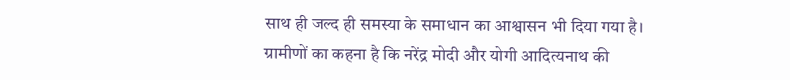साथ ही जल्द ही समस्या के समाधान का आश्वासन भी दिया गया है। ग्रामीणों का कहना है कि नरेंद्र मोदी और योगी आदित्यनाथ की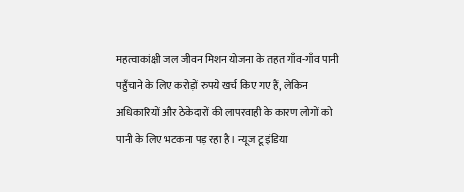महत्वाकांक्षी जल जीवन मिशन योजना के तहत गाँव-गाँव पानी पहुँचाने के लिए करोड़ों रुपये खर्च किए गए हैं, लेकिन अधिकारियों और ठेकेदारों की लापरवाही के कारण लोगों को पानी के लिए भटकना पड़ रहा है। न्यूज टू इंडिया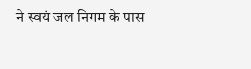ने स्वयं जल निगम के पास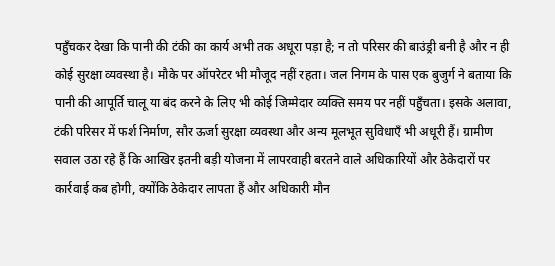पहुँचकर देखा कि पानी की टंकी का कार्य अभी तक अधूरा पड़ा है; न तो परिसर की बाउंड्री बनी है और न ही कोई सुरक्षा व्यवस्था है। मौके पर ऑपरेटर भी मौजूद नहीं रहता। जल निगम के पास एक बुजुर्ग ने बताया कि पानी की आपूर्ति चालू या बंद करने के लिए भी कोई जिम्मेदार व्यक्ति समय पर नहीं पहुँचता। इसके अलावा, टंकी परिसर में फर्श निर्माण, सौर ऊर्जा सुरक्षा व्यवस्था और अन्य मूलभूत सुविधाएँ भी अधूरी हैं। ग्रामीण सवाल उठा रहे हैं कि आखिर इतनी बड़ी योजना में लापरवाही बरतने वाले अधिकारियों और ठेकेदारों पर कार्रवाई कब होगी, क्योंकि ठेकेदार लापता हैं और अधिकारी मौन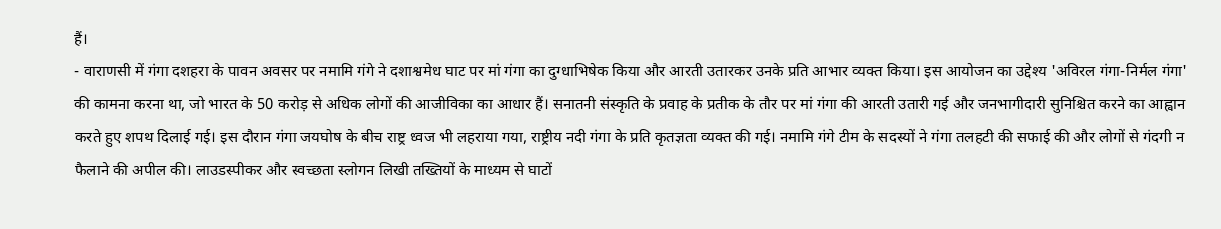हैं।
- वाराणसी में गंगा दशहरा के पावन अवसर पर नमामि गंगे ने दशाश्वमेध घाट पर मां गंगा का दुग्धाभिषेक किया और आरती उतारकर उनके प्रति आभार व्यक्त किया। इस आयोजन का उद्देश्य 'अविरल गंगा-निर्मल गंगा' की कामना करना था, जो भारत के 50 करोड़ से अधिक लोगों की आजीविका का आधार हैं। सनातनी संस्कृति के प्रवाह के प्रतीक के तौर पर मां गंगा की आरती उतारी गई और जनभागीदारी सुनिश्चित करने का आह्वान करते हुए शपथ दिलाई गई। इस दौरान गंगा जयघोष के बीच राष्ट्र ध्वज भी लहराया गया, राष्ट्रीय नदी गंगा के प्रति कृतज्ञता व्यक्त की गई। नमामि गंगे टीम के सदस्यों ने गंगा तलहटी की सफाई की और लोगों से गंदगी न फैलाने की अपील की। लाउडस्पीकर और स्वच्छता स्लोगन लिखी तख्तियों के माध्यम से घाटों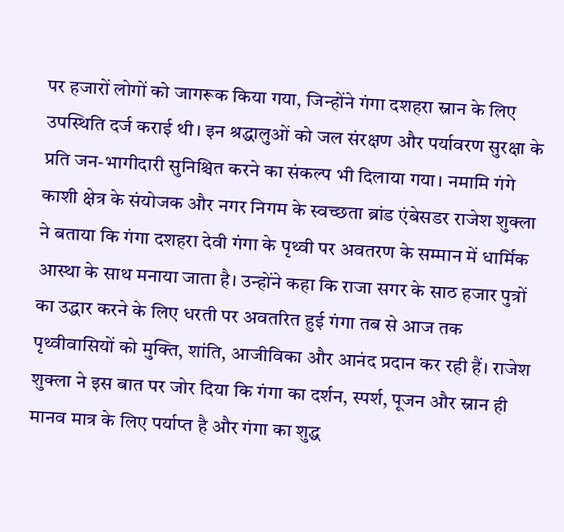पर हजारों लोगों को जागरूक किया गया, जिन्होंने गंगा दशहरा स्नान के लिए उपस्थिति दर्ज कराई थी। इन श्रद्धालुओं को जल संरक्षण और पर्यावरण सुरक्षा के प्रति जन-भागीदारी सुनिश्चित करने का संकल्प भी दिलाया गया। नमामि गंगे काशी क्षेत्र के संयोजक और नगर निगम के स्वच्छता ब्रांड एंबेसडर राजेश शुक्ला ने बताया कि गंगा दशहरा देवी गंगा के पृथ्वी पर अवतरण के सम्मान में धार्मिक आस्था के साथ मनाया जाता है। उन्होंने कहा कि राजा सगर के साठ हजार पुत्रों का उद्धार करने के लिए धरती पर अवतरित हुई गंगा तब से आज तक पृथ्वीवासियों को मुक्ति, शांति, आजीविका और आनंद प्रदान कर रही हैं। राजेश शुक्ला ने इस बात पर जोर दिया कि गंगा का दर्शन, स्पर्श, पूजन और स्नान ही मानव मात्र के लिए पर्याप्त है और गंगा का शुद्ध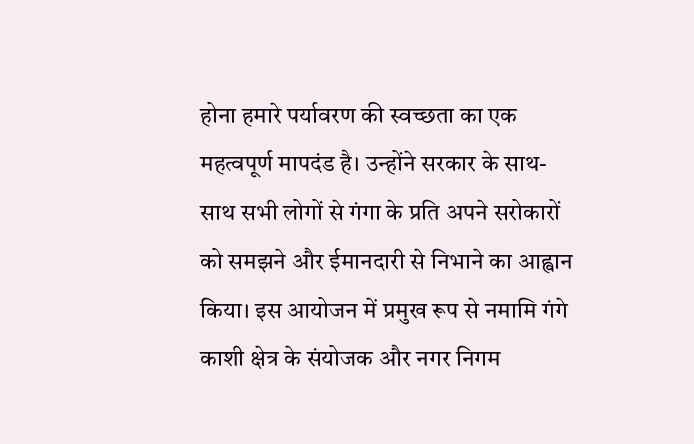होना हमारे पर्यावरण की स्वच्छता का एक महत्वपूर्ण मापदंड है। उन्होंने सरकार के साथ-साथ सभी लोगों से गंगा के प्रति अपने सरोकारों को समझने और ईमानदारी से निभाने का आह्वान किया। इस आयोजन में प्रमुख रूप से नमामि गंगे काशी क्षेत्र के संयोजक और नगर निगम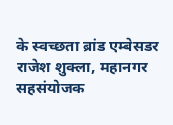के स्वच्छता ब्रांड एम्बेसडर राजेश शुक्ला, महानगर सहसंयोजक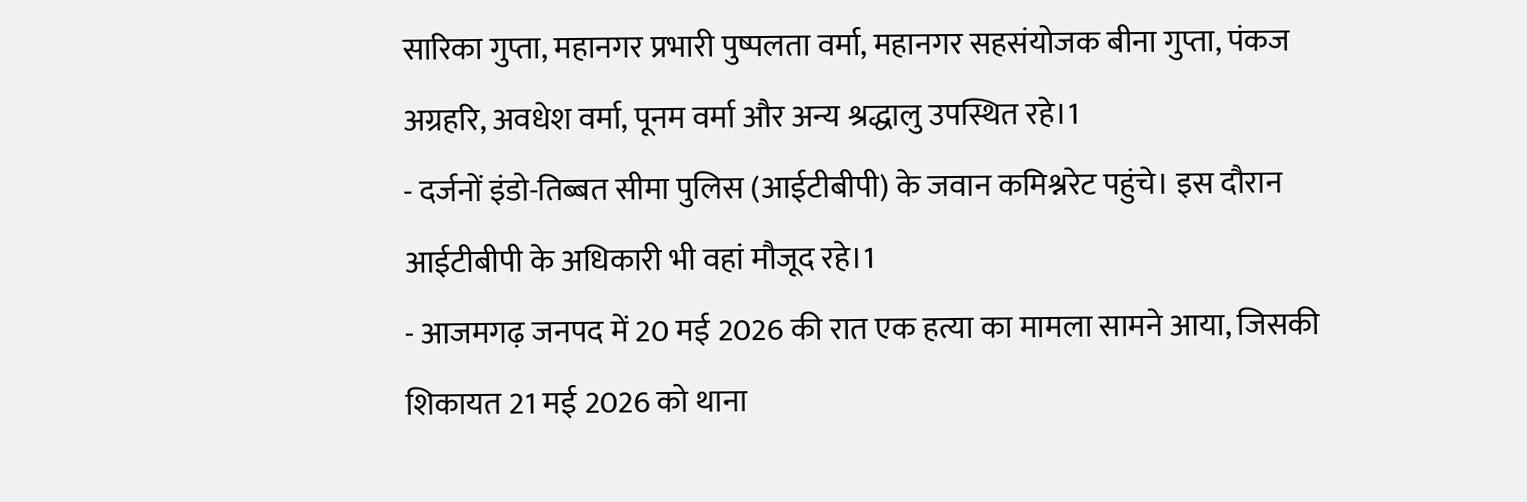सारिका गुप्ता, महानगर प्रभारी पुष्पलता वर्मा, महानगर सहसंयोजक बीना गुप्ता, पंकज अग्रहरि, अवधेश वर्मा, पूनम वर्मा और अन्य श्रद्धालु उपस्थित रहे।1
- दर्जनों इंडो-तिब्बत सीमा पुलिस (आईटीबीपी) के जवान कमिश्नरेट पहुंचे। इस दौरान आईटीबीपी के अधिकारी भी वहां मौजूद रहे।1
- आजमगढ़ जनपद में 20 मई 2026 की रात एक हत्या का मामला सामने आया, जिसकी शिकायत 21 मई 2026 को थाना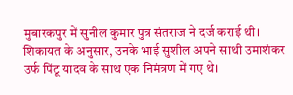मुबारकपुर में सुनील कुमार पुत्र संतराज ने दर्ज कराई थी। शिकायत के अनुसार, उनके भाई सुशील अपने साथी उमाशंकर उर्फ पिंटू यादव के साथ एक निमंत्रण में गए थे।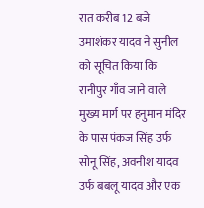रात करीब 12 बजे उमाशंकर यादव ने सुनील को सूचित किया कि रानीपुर गाँव जाने वाले मुख्य मार्ग पर हनुमान मंदिर के पास पंकज सिंह उर्फ सोनू सिंह, अवनीश यादव उर्फ बबलू यादव और एक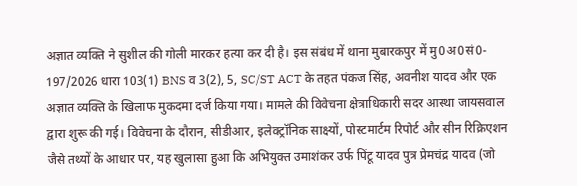अज्ञात व्यक्ति ने सुशील की गोली मारकर हत्या कर दी है। इस संबंध में थाना मुबारकपुर में मु0अ0सं0- 197/2026 धारा 103(1) BNS व 3(2), 5, SC/ST ACT के तहत पंकज सिंह, अवनीश यादव और एक अज्ञात व्यक्ति के खिलाफ मुकदमा दर्ज किया गया। मामले की विवेचना क्षेत्राधिकारी सदर आस्था जायसवाल द्वारा शुरू की गई। विवेचना के दौरान, सीडीआर, इलेक्ट्रॉनिक साक्ष्यों, पोस्टमार्टम रिपोर्ट और सीन रिक्रिएशन जैसे तथ्यों के आधार पर, यह खुलासा हुआ कि अभियुक्त उमाशंकर उर्फ पिंटू यादव पुत्र प्रेमचंद्र यादव (जो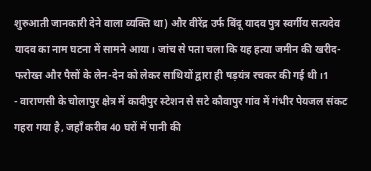शुरुआती जानकारी देने वाला व्यक्ति था) और वीरेंद्र उर्फ बिंदू यादव पुत्र स्वर्गीय सत्यदेव यादव का नाम घटना में सामने आया। जांच से पता चला कि यह हत्या जमीन की खरीद-फरोख्त और पैसों के लेन-देन को लेकर साथियों द्वारा ही षड़यंत्र रचकर की गई थी।1
- वाराणसी के चोलापुर क्षेत्र में कादीपुर स्टेशन से सटे कौवापुर गांव में गंभीर पेयजल संकट गहरा गया है, जहाँ करीब 40 घरों में पानी की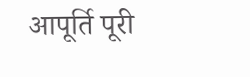आपूर्ति पूरी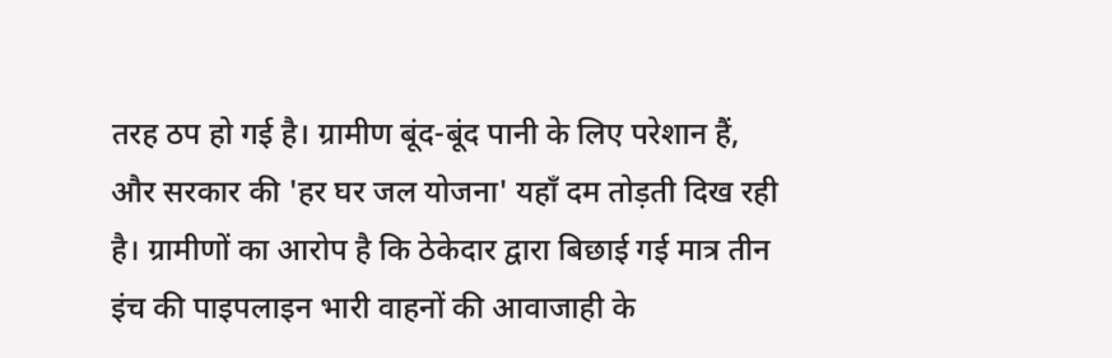तरह ठप हो गई है। ग्रामीण बूंद-बूंद पानी के लिए परेशान हैं, और सरकार की 'हर घर जल योजना' यहाँ दम तोड़ती दिख रही है। ग्रामीणों का आरोप है कि ठेकेदार द्वारा बिछाई गई मात्र तीन इंच की पाइपलाइन भारी वाहनों की आवाजाही के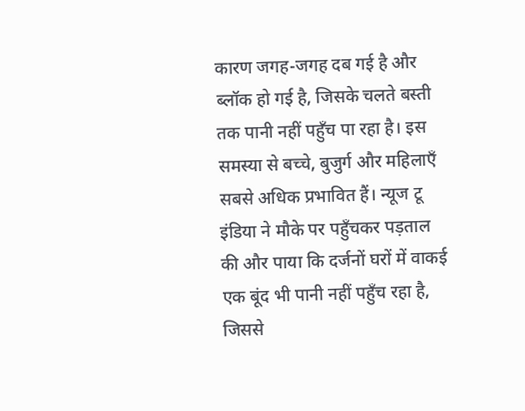कारण जगह-जगह दब गई है और ब्लॉक हो गई है, जिसके चलते बस्ती तक पानी नहीं पहुँच पा रहा है। इस समस्या से बच्चे, बुजुर्ग और महिलाएँ सबसे अधिक प्रभावित हैं। न्यूज टू इंडिया ने मौके पर पहुँचकर पड़ताल की और पाया कि दर्जनों घरों में वाकई एक बूंद भी पानी नहीं पहुँच रहा है, जिससे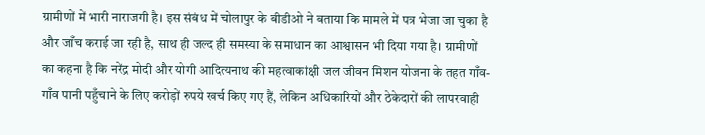ग्रामीणों में भारी नाराजगी है। इस संबंध में चोलापुर के बीडीओ ने बताया कि मामले में पत्र भेजा जा चुका है और जाँच कराई जा रही है, साथ ही जल्द ही समस्या के समाधान का आश्वासन भी दिया गया है। ग्रामीणों का कहना है कि नरेंद्र मोदी और योगी आदित्यनाथ की महत्वाकांक्षी जल जीवन मिशन योजना के तहत गाँव-गाँव पानी पहुँचाने के लिए करोड़ों रुपये खर्च किए गए हैं, लेकिन अधिकारियों और ठेकेदारों की लापरवाही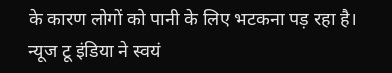के कारण लोगों को पानी के लिए भटकना पड़ रहा है। न्यूज टू इंडिया ने स्वयं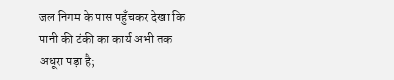जल निगम के पास पहुँचकर देखा कि पानी की टंकी का कार्य अभी तक अधूरा पड़ा है;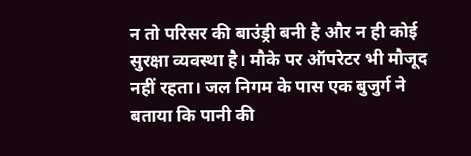न तो परिसर की बाउंड्री बनी है और न ही कोई सुरक्षा व्यवस्था है। मौके पर ऑपरेटर भी मौजूद नहीं रहता। जल निगम के पास एक बुजुर्ग ने बताया कि पानी की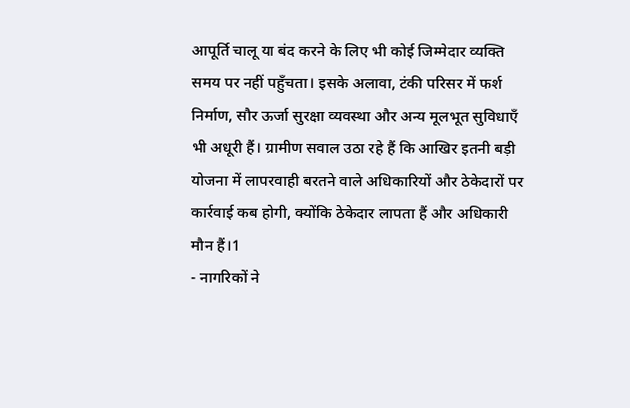आपूर्ति चालू या बंद करने के लिए भी कोई जिम्मेदार व्यक्ति समय पर नहीं पहुँचता। इसके अलावा, टंकी परिसर में फर्श निर्माण, सौर ऊर्जा सुरक्षा व्यवस्था और अन्य मूलभूत सुविधाएँ भी अधूरी हैं। ग्रामीण सवाल उठा रहे हैं कि आखिर इतनी बड़ी योजना में लापरवाही बरतने वाले अधिकारियों और ठेकेदारों पर कार्रवाई कब होगी, क्योंकि ठेकेदार लापता हैं और अधिकारी मौन हैं।1
- नागरिकों ने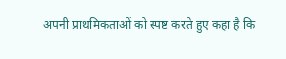अपनी प्राथमिकताओं को स्पष्ट करते हुए कहा है कि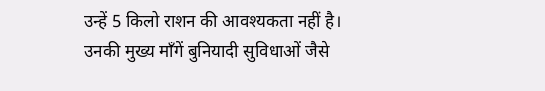उन्हें 5 किलो राशन की आवश्यकता नहीं है। उनकी मुख्य माँगें बुनियादी सुविधाओं जैसे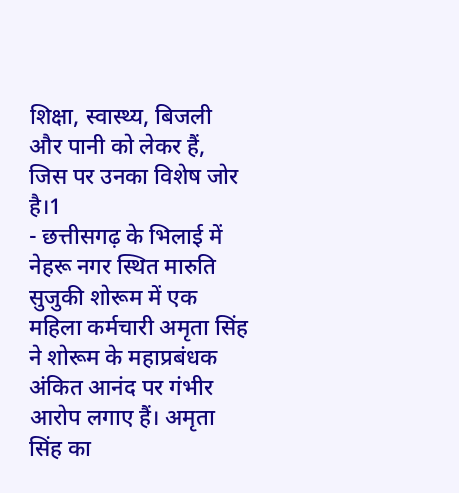शिक्षा, स्वास्थ्य, बिजली और पानी को लेकर हैं, जिस पर उनका विशेष जोर है।1
- छत्तीसगढ़ के भिलाई में नेहरू नगर स्थित मारुति सुजुकी शोरूम में एक महिला कर्मचारी अमृता सिंह ने शोरूम के महाप्रबंधक अंकित आनंद पर गंभीर आरोप लगाए हैं। अमृता सिंह का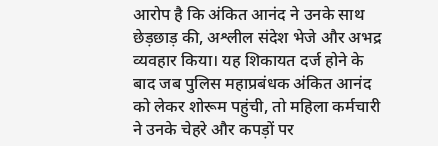आरोप है कि अंकित आनंद ने उनके साथ छेड़छाड़ की, अश्लील संदेश भेजे और अभद्र व्यवहार किया। यह शिकायत दर्ज होने के बाद जब पुलिस महाप्रबंधक अंकित आनंद को लेकर शोरूम पहुंची, तो महिला कर्मचारी ने उनके चेहरे और कपड़ों पर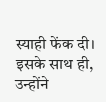स्याही फेंक दी। इसके साथ ही, उन्होंने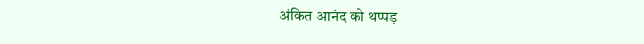अंकित आनंद को थप्पड़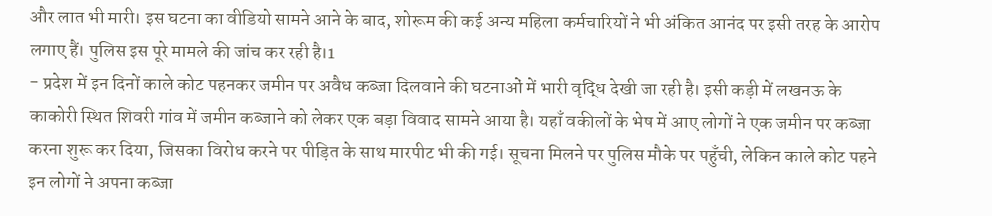और लात भी मारी। इस घटना का वीडियो सामने आने के बाद, शोरूम की कई अन्य महिला कर्मचारियों ने भी अंकित आनंद पर इसी तरह के आरोप लगाए हैं। पुलिस इस पूरे मामले की जांच कर रही है।1
- प्रदेश में इन दिनों काले कोट पहनकर जमीन पर अवैध कब्जा दिलवाने की घटनाओं में भारी वृद्धि देखी जा रही है। इसी कड़ी में लखनऊ के काकोरी स्थित शिवरी गांव में जमीन कब्जाने को लेकर एक बड़ा विवाद सामने आया है। यहाँ वकीलों के भेष में आए लोगों ने एक जमीन पर कब्जा करना शुरू कर दिया, जिसका विरोध करने पर पीड़ित के साथ मारपीट भी की गई। सूचना मिलने पर पुलिस मौके पर पहुँची, लेकिन काले कोट पहने इन लोगों ने अपना कब्जा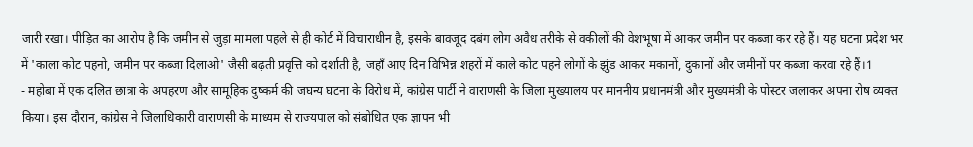जारी रखा। पीड़ित का आरोप है कि जमीन से जुड़ा मामला पहले से ही कोर्ट में विचाराधीन है, इसके बावजूद दबंग लोग अवैध तरीके से वकीलों की वेशभूषा में आकर जमीन पर कब्जा कर रहे हैं। यह घटना प्रदेश भर में 'काला कोट पहनो, जमीन पर कब्जा दिलाओ' जैसी बढ़ती प्रवृत्ति को दर्शाती है, जहाँ आए दिन विभिन्न शहरों में काले कोट पहने लोगों के झुंड आकर मकानों, दुकानों और जमीनों पर कब्जा करवा रहे हैं।1
- महोबा में एक दलित छात्रा के अपहरण और सामूहिक दुष्कर्म की जघन्य घटना के विरोध में, कांग्रेस पार्टी ने वाराणसी के जिला मुख्यालय पर माननीय प्रधानमंत्री और मुख्यमंत्री के पोस्टर जलाकर अपना रोष व्यक्त किया। इस दौरान, कांग्रेस ने जिलाधिकारी वाराणसी के माध्यम से राज्यपाल को संबोधित एक ज्ञापन भी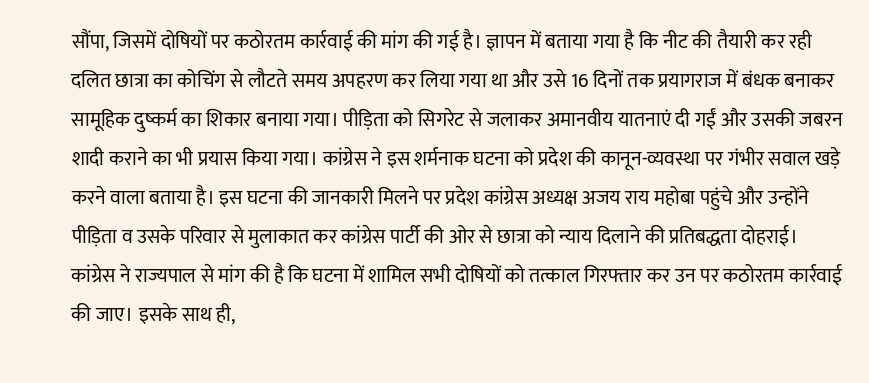सौंपा, जिसमें दोषियों पर कठोरतम कार्रवाई की मांग की गई है। ज्ञापन में बताया गया है कि नीट की तैयारी कर रही दलित छात्रा का कोचिंग से लौटते समय अपहरण कर लिया गया था और उसे 16 दिनों तक प्रयागराज में बंधक बनाकर सामूहिक दुष्कर्म का शिकार बनाया गया। पीड़िता को सिगरेट से जलाकर अमानवीय यातनाएं दी गईं और उसकी जबरन शादी कराने का भी प्रयास किया गया। कांग्रेस ने इस शर्मनाक घटना को प्रदेश की कानून-व्यवस्था पर गंभीर सवाल खड़े करने वाला बताया है। इस घटना की जानकारी मिलने पर प्रदेश कांग्रेस अध्यक्ष अजय राय महोबा पहुंचे और उन्होंने पीड़िता व उसके परिवार से मुलाकात कर कांग्रेस पार्टी की ओर से छात्रा को न्याय दिलाने की प्रतिबद्धता दोहराई। कांग्रेस ने राज्यपाल से मांग की है कि घटना में शामिल सभी दोषियों को तत्काल गिरफ्तार कर उन पर कठोरतम कार्रवाई की जाए। इसके साथ ही,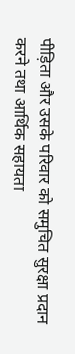पीड़िता और उसके परिवार को समुचित सुरक्षा प्रदान करने तथा आर्थिक सहायता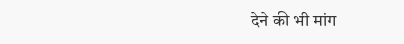देने की भी मांग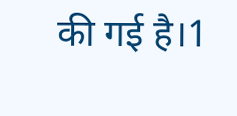की गई है।1